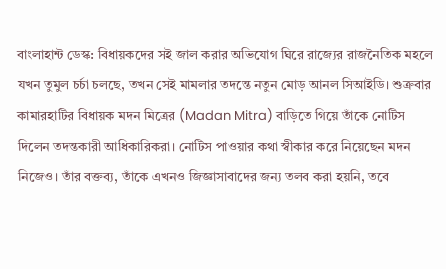বাংলাহান্ট ডেস্ক: বিধায়কদের সই জাল করার অভিযোগ ঘিরে রাজ্যের রাজনৈতিক মহলে যখন তুমুল চর্চা চলছে, তখন সেই মামলার তদন্তে নতুন মোড় আনল সিআইডি। শুক্রবার কামারহাটির বিধায়ক মদন মিত্রের (Madan Mitra) বাড়িতে গিয়ে তাঁকে নোটিস দিলেন তদন্তকারী আধিকারিকরা। নোটিস পাওয়ার কথা স্বীকার করে নিয়েছেন মদন নিজেও। তাঁর বক্তব্য, তাঁকে এখনও জিজ্ঞাসাবাদের জন্য তলব করা হয়নি, তবে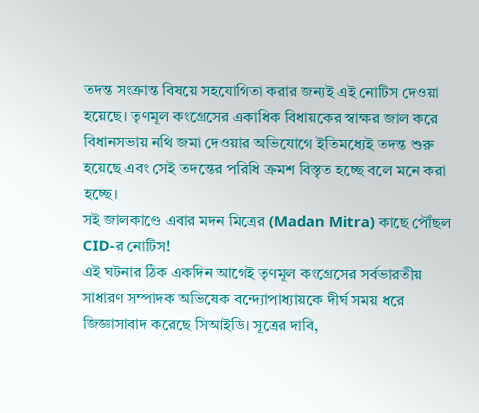তদন্ত সংক্রান্ত বিষয়ে সহযোগিতা করার জন্যই এই নোটিস দেওয়া হয়েছে। তৃণমূল কংগ্রেসের একাধিক বিধায়কের স্বাক্ষর জাল করে বিধানসভায় নথি জমা দেওয়ার অভিযোগে ইতিমধ্যেই তদন্ত শুরু হয়েছে এবং সেই তদন্তের পরিধি ক্রমশ বিস্তৃত হচ্ছে বলে মনে করা হচ্ছে।
সই জালকাণ্ডে এবার মদন মিত্রের (Madan Mitra) কাছে পৌঁছল CID-র নোটিস!
এই ঘটনার ঠিক একদিন আগেই তৃণমূল কংগ্রেসের সর্বভারতীয় সাধারণ সম্পাদক অভিষেক বন্দ্যোপাধ্যায়কে দীর্ঘ সময় ধরে জিজ্ঞাসাবাদ করেছে সিআইডি। সূত্রের দাবি,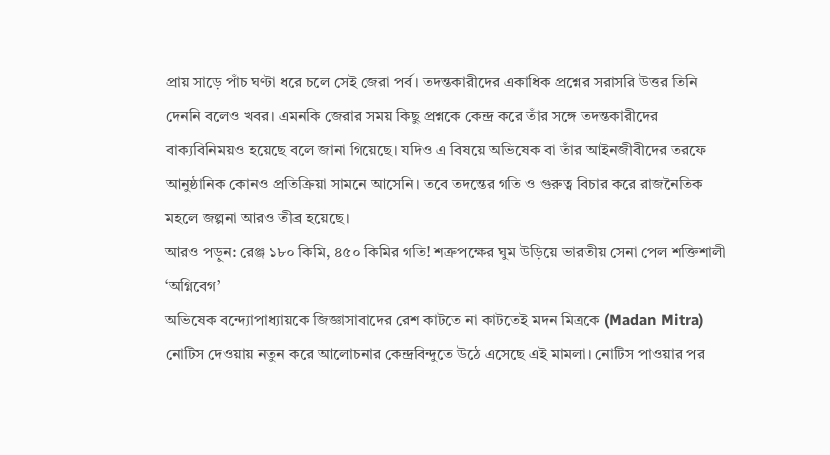প্রায় সাড়ে পাঁচ ঘণ্টা ধরে চলে সেই জেরা পর্ব। তদন্তকারীদের একাধিক প্রশ্নের সরাসরি উত্তর তিনি দেননি বলেও খবর। এমনকি জেরার সময় কিছু প্রশ্নকে কেন্দ্র করে তাঁর সঙ্গে তদন্তকারীদের বাক্যবিনিময়ও হয়েছে বলে জানা গিয়েছে। যদিও এ বিষয়ে অভিষেক বা তাঁর আইনজীবীদের তরফে আনুষ্ঠানিক কোনও প্রতিক্রিয়া সামনে আসেনি। তবে তদন্তের গতি ও গুরুত্ব বিচার করে রাজনৈতিক মহলে জল্পনা আরও তীব্র হয়েছে।
আরও পড়ুন: রেঞ্জ ১৮০ কিমি, ৪৫০ কিমির গতি! শত্রুপক্ষের ঘুম উড়িয়ে ভারতীয় সেনা পেল শক্তিশালী ‘অগ্নিবেগ’
অভিষেক বন্দ্যোপাধ্যায়কে জিজ্ঞাসাবাদের রেশ কাটতে না কাটতেই মদন মিত্রকে (Madan Mitra) নোটিস দেওয়ায় নতুন করে আলোচনার কেন্দ্রবিন্দুতে উঠে এসেছে এই মামলা। নোটিস পাওয়ার পর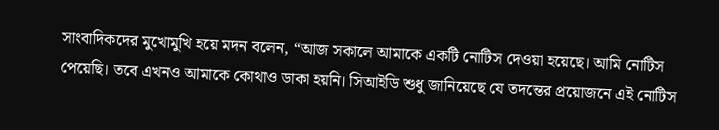সাংবাদিকদের মুখোমুখি হয়ে মদন বলেন, “আজ সকালে আমাকে একটি নোটিস দেওয়া হয়েছে। আমি নোটিস পেয়েছি। তবে এখনও আমাকে কোথাও ডাকা হয়নি। সিআইডি শুধু জানিয়েছে যে তদন্তের প্রয়োজনে এই নোটিস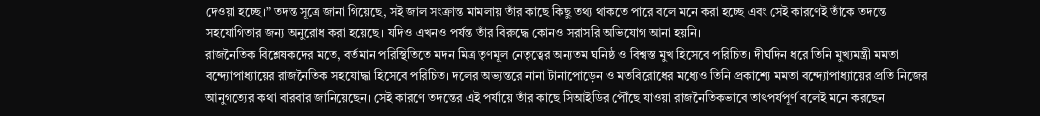দেওয়া হচ্ছে।” তদন্ত সূত্রে জানা গিয়েছে, সই জাল সংক্রান্ত মামলায় তাঁর কাছে কিছু তথ্য থাকতে পারে বলে মনে করা হচ্ছে এবং সেই কারণেই তাঁকে তদন্তে সহযোগিতার জন্য অনুরোধ করা হয়েছে। যদিও এখনও পর্যন্ত তাঁর বিরুদ্ধে কোনও সরাসরি অভিযোগ আনা হয়নি।
রাজনৈতিক বিশ্লেষকদের মতে, বর্তমান পরিস্থিতিতে মদন মিত্র তৃণমূল নেতৃত্বের অন্যতম ঘনিষ্ঠ ও বিশ্বস্ত মুখ হিসেবে পরিচিত। দীর্ঘদিন ধরে তিনি মুখ্যমন্ত্রী মমতা বন্দ্যোপাধ্যায়ের রাজনৈতিক সহযোদ্ধা হিসেবে পরিচিত। দলের অভ্যন্তরে নানা টানাপোড়েন ও মতবিরোধের মধ্যেও তিনি প্রকাশ্যে মমতা বন্দ্যোপাধ্যায়ের প্রতি নিজের আনুগত্যের কথা বারবার জানিয়েছেন। সেই কারণে তদন্তের এই পর্যায়ে তাঁর কাছে সিআইডির পৌঁছে যাওয়া রাজনৈতিকভাবে তাৎপর্যপূর্ণ বলেই মনে করছেন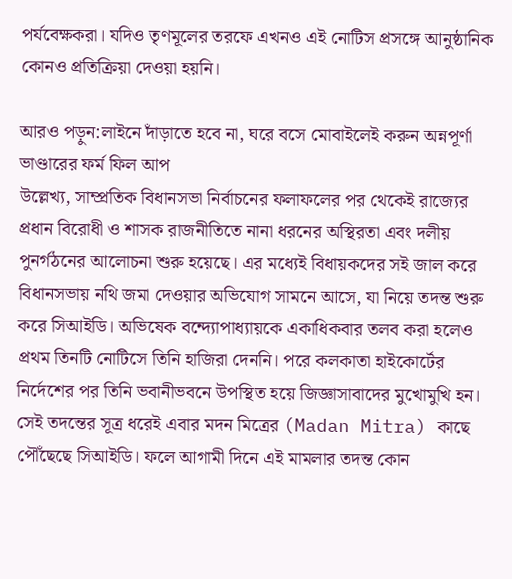পর্যবেক্ষকরা। যদিও তৃণমূলের তরফে এখনও এই নোটিস প্রসঙ্গে আনুষ্ঠানিক কোনও প্রতিক্রিয়া দেওয়া হয়নি।

আরও পড়ুন:লাইনে দাঁড়াতে হবে না, ঘরে বসে মোবাইলেই করুন অন্নপূর্ণা ভাণ্ডারের ফর্ম ফিল আপ
উল্লেখ্য, সাম্প্রতিক বিধানসভা নির্বাচনের ফলাফলের পর থেকেই রাজ্যের প্রধান বিরোধী ও শাসক রাজনীতিতে নানা ধরনের অস্থিরতা এবং দলীয় পুনর্গঠনের আলোচনা শুরু হয়েছে। এর মধ্যেই বিধায়কদের সই জাল করে বিধানসভায় নথি জমা দেওয়ার অভিযোগ সামনে আসে, যা নিয়ে তদন্ত শুরু করে সিআইডি। অভিষেক বন্দ্যোপাধ্যায়কে একাধিকবার তলব করা হলেও প্রথম তিনটি নোটিসে তিনি হাজিরা দেননি। পরে কলকাতা হাইকোর্টের নির্দেশের পর তিনি ভবানীভবনে উপস্থিত হয়ে জিজ্ঞাসাবাদের মুখোমুখি হন। সেই তদন্তের সূত্র ধরেই এবার মদন মিত্রের (Madan Mitra) কাছে পৌঁছেছে সিআইডি। ফলে আগামী দিনে এই মামলার তদন্ত কোন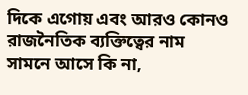দিকে এগোয় এবং আরও কোনও রাজনৈতিক ব্যক্তিত্বের নাম সামনে আসে কি না,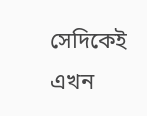সেদিকেই এখন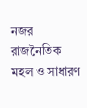নজর রাজনৈতিক মহল ও সাধারণ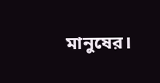মানুষের।